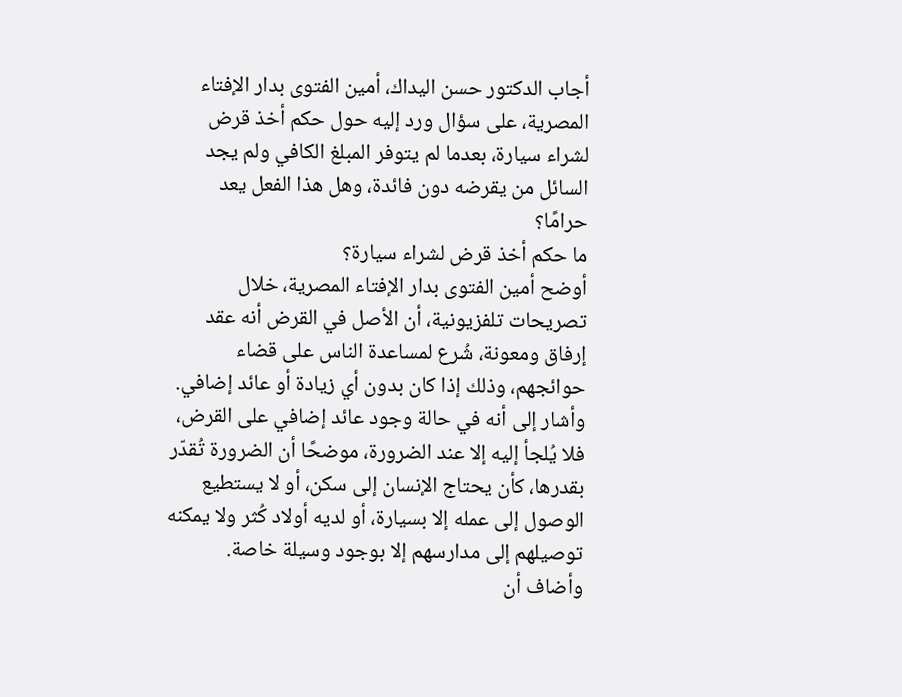أجاب الدكتور حسن اليداك، أمين الفتوى بدار الإفتاء المصرية، على سؤال ورد إليه حول حكم أخذ قرض لشراء سيارة، بعدما لم يتوفر المبلغ الكافي ولم يجد السائل من يقرضه دون فائدة، وهل هذا الفعل يعد حرامًا؟
ما حكم أخذ قرض لشراء سيارة؟
أوضح أمين الفتوى بدار الإفتاء المصرية، خلال تصريحات تلفزيونية، أن الأصل في القرض أنه عقد إرفاق ومعونة، شُرع لمساعدة الناس على قضاء حوائجهم، وذلك إذا كان بدون أي زيادة أو عائد إضافي.
وأشار إلى أنه في حالة وجود عائد إضافي على القرض، فلا يُلجأ إليه إلا عند الضرورة، موضحًا أن الضرورة تُقدّر بقدرها، كأن يحتاج الإنسان إلى سكن، أو لا يستطيع الوصول إلى عمله إلا بسيارة، أو لديه أولاد كُثر ولا يمكنه توصيلهم إلى مدارسهم إلا بوجود وسيلة خاصة.
وأضاف أن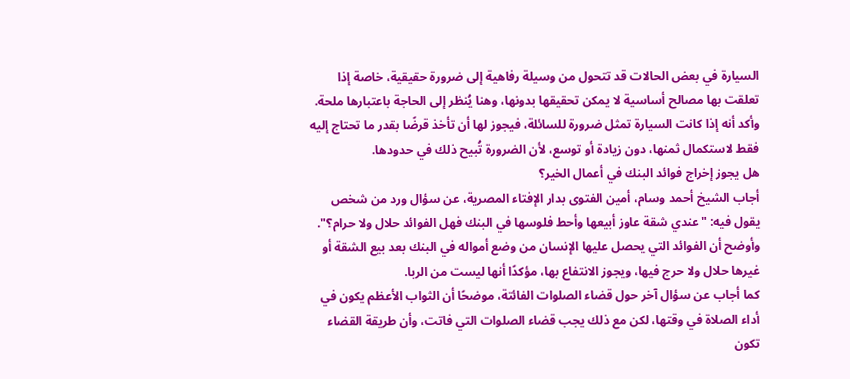السيارة في بعض الحالات قد تتحول من وسيلة رفاهية إلى ضرورة حقيقية، خاصة إذا تعلقت بها مصالح أساسية لا يمكن تحقيقها بدونها، وهنا يُنظر إلى الحاجة باعتبارها ملحة.
وأكد أنه إذا كانت السيارة تمثل ضرورة للسائلة، فيجوز لها أن تأخذ قرضًا بقدر ما تحتاج إليه فقط لاستكمال ثمنها، دون زيادة أو توسع، لأن الضرورة تُبيح ذلك في حدودها.
هل يجوز إخراج فوائد البنك في أعمال الخير؟
أجاب الشيخ أحمد وسام، أمين الفتوى بدار الإفتاء المصرية، عن سؤال ورد من شخص يقول فيه: "عندي شقة عاوز أبيعها وأحط فلوسها في البنك فهل الفوائد حلال ولا حرام؟".
وأوضح أن الفوائد التي يحصل عليها الإنسان من وضع أمواله في البنك بعد بيع الشقة أو غيرها حلال ولا حرج فيها، ويجوز الانتفاع بها، مؤكدًا أنها ليست من الربا.
كما أجاب عن سؤال آخر حول قضاء الصلوات الفائتة، موضحًا أن الثواب الأعظم يكون في أداء الصلاة في وقتها، لكن مع ذلك يجب قضاء الصلوات التي فاتت، وأن طريقة القضاء تكون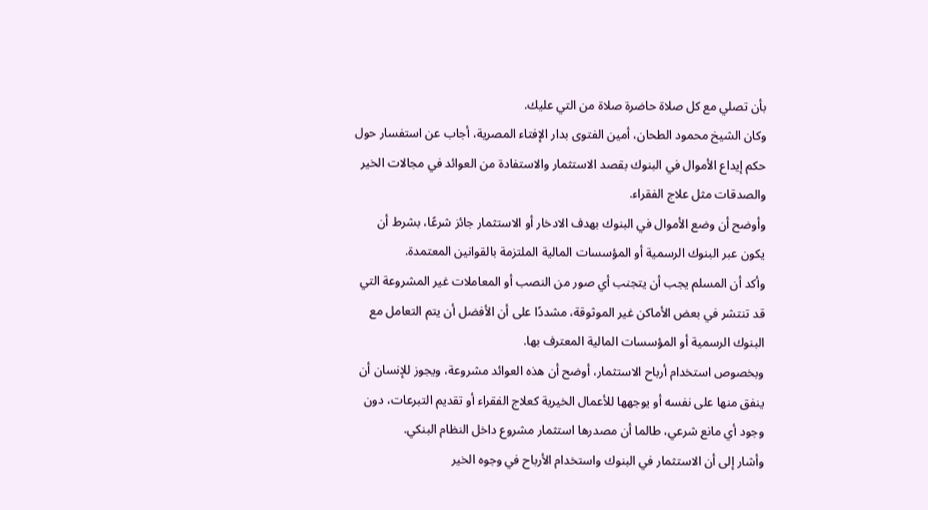بأن تصلي مع كل صلاة حاضرة صلاة من التي عليك.
وكان الشيخ محمود الطحان، أمين الفتوى بدار الإفتاء المصرية، أجاب عن استفسار حول حكم إيداع الأموال في البنوك بقصد الاستثمار والاستفادة من العوائد في مجالات الخير والصدقات مثل علاج الفقراء.
وأوضح أن وضع الأموال في البنوك بهدف الادخار أو الاستثمار جائز شرعًا، بشرط أن يكون عبر البنوك الرسمية أو المؤسسات المالية الملتزمة بالقوانين المعتمدة.
وأكد أن المسلم يجب أن يتجنب أي صور من النصب أو المعاملات غير المشروعة التي قد تنتشر في بعض الأماكن غير الموثوقة، مشددًا على أن الأفضل أن يتم التعامل مع البنوك الرسمية أو المؤسسات المالية المعترف بها.
وبخصوص استخدام أرباح الاستثمار، أوضح أن هذه العوائد مشروعة، ويجوز للإنسان أن ينفق منها على نفسه أو يوجهها للأعمال الخيرية كعلاج الفقراء أو تقديم التبرعات، دون وجود أي مانع شرعي، طالما أن مصدرها استثمار مشروع داخل النظام البنكي.
وأشار إلى أن الاستثمار في البنوك واستخدام الأرباح في وجوه الخير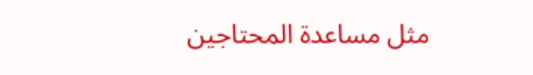مثل مساعدة المحتاجين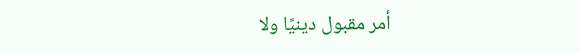أمر مقبول دينيًا ولا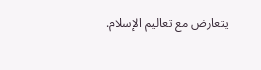يتعارض مع تعاليم الإسلام.